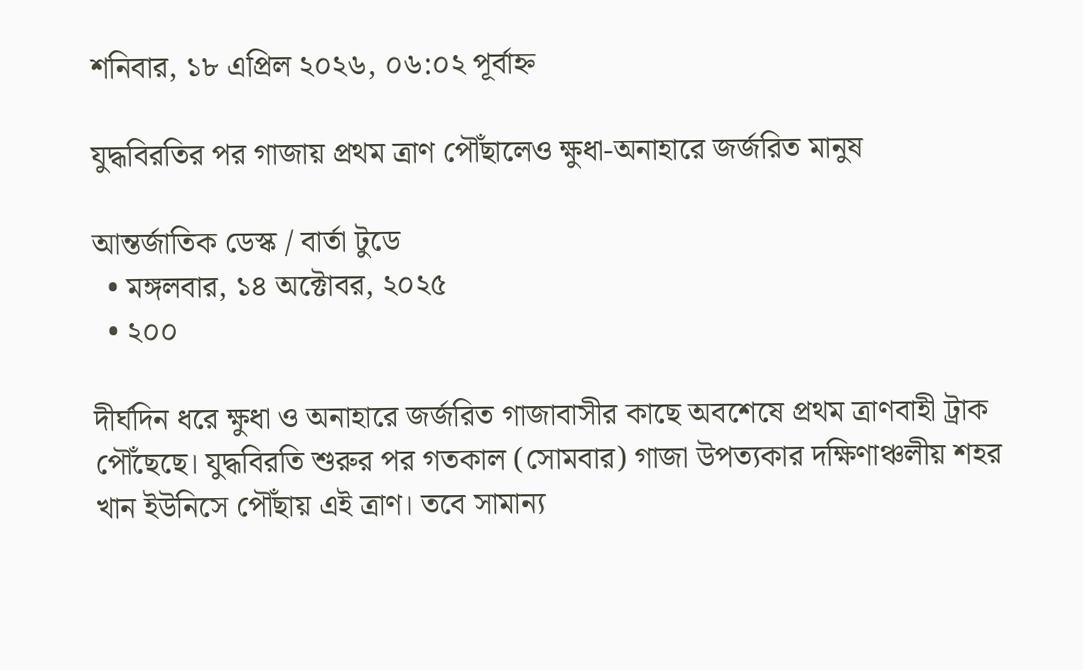শনিবার, ১৮ এপ্রিল ২০২৬, ০৬:০২ পূর্বাহ্ন

যুদ্ধবিরতির পর গাজায় প্রথম ত্রাণ পৌঁছালেও ক্ষুধা-অনাহারে জর্জরিত মানুষ

আন্তর্জাতিক ডেস্ক / বার্তা টুডে
  • মঙ্গলবার, ১৪ অক্টোবর, ২০২৫
  • ২০০

দীর্ঘদিন ধরে ক্ষুধা ও অনাহারে জর্জরিত গাজাবাসীর কাছে অবশেষে প্রথম ত্রাণবাহী ট্রাক পৌঁছেছে। যুদ্ধবিরতি শুরুর পর গতকাল (সোমবার) গাজা উপত্যকার দক্ষিণাঞ্চলীয় শহর খান ইউনিসে পৌঁছায় এই ত্রাণ। তবে সামান্য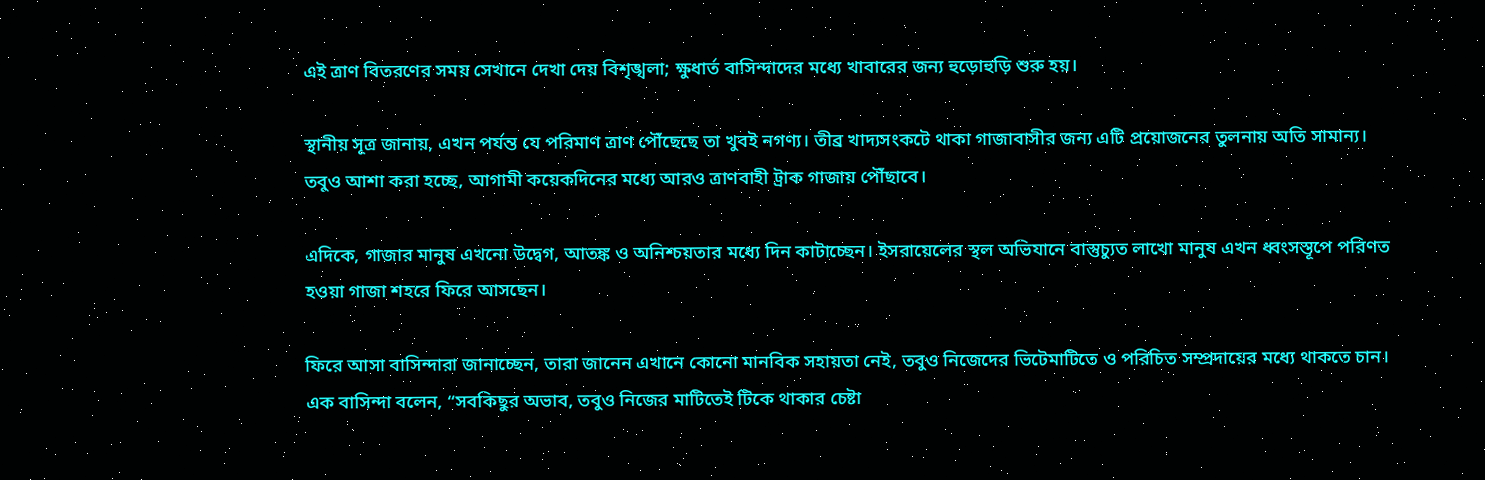এই ত্রাণ বিতরণের সময় সেখানে দেখা দেয় বিশৃঙ্খলা; ক্ষুধার্ত বাসিন্দাদের মধ্যে খাবারের জন্য হুড়োহুড়ি শুরু হয়।

স্থানীয় সূত্র জানায়, এখন পর্যন্ত যে পরিমাণ ত্রাণ পৌঁছেছে তা খুবই নগণ্য। তীব্র খাদ্যসংকটে থাকা গাজাবাসীর জন্য এটি প্রয়োজনের তুলনায় অতি সামান্য। তবুও আশা করা হচ্ছে, আগামী কয়েকদিনের মধ্যে আরও ত্রাণবাহী ট্রাক গাজায় পৌঁছাবে।

এদিকে, গাজার মানুষ এখনো উদ্বেগ, আতঙ্ক ও অনিশ্চয়তার মধ্যে দিন কাটাচ্ছেন। ইসরায়েলের স্থল অভিযানে বাস্তুচ্যুত লাখো মানুষ এখন ধ্বংসস্তূপে পরিণত হওয়া গাজা শহরে ফিরে আসছেন।

ফিরে আসা বাসিন্দারা জানাচ্ছেন, তারা জানেন এখানে কোনো মানবিক সহায়তা নেই, তবুও নিজেদের ভিটেমাটিতে ও পরিচিত সম্প্রদায়ের মধ্যে থাকতে চান। এক বাসিন্দা বলেন, “সবকিছুর অভাব, তবুও নিজের মাটিতেই টিকে থাকার চেষ্টা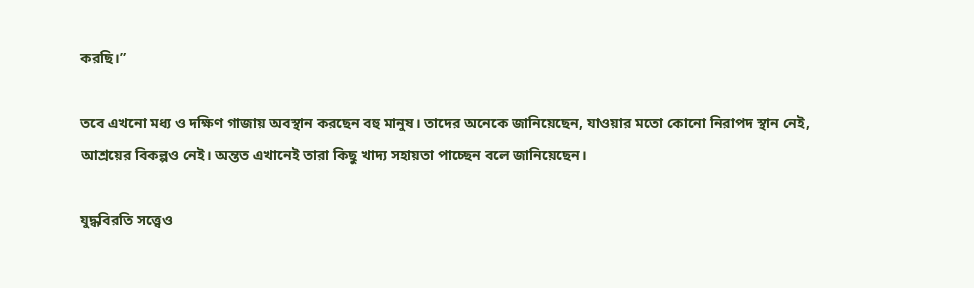করছি।”

তবে এখনো মধ্য ও দক্ষিণ গাজায় অবস্থান করছেন বহু মানুষ। তাদের অনেকে জানিয়েছেন, যাওয়ার মতো কোনো নিরাপদ স্থান নেই, আশ্রয়ের বিকল্পও নেই। অন্তত এখানেই তারা কিছু খাদ্য সহায়তা পাচ্ছেন বলে জানিয়েছেন।

যুদ্ধবিরতি সত্ত্বেও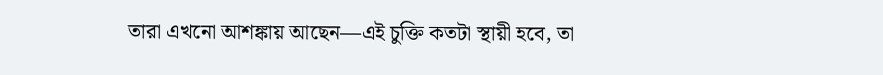তারা এখনো আশঙ্কায় আছেন—এই চুক্তি কতটা স্থায়ী হবে, তা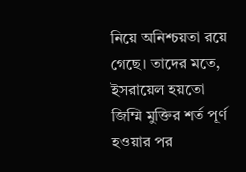নিয়ে অনিশ্চয়তা রয়ে গেছে। তাদের মতে, ইসরায়েল হয়তো জিম্মি মুক্তির শর্ত পূর্ণ হওয়ার পর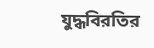যুদ্ধবিরতির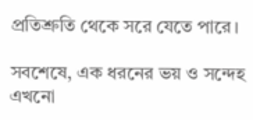প্রতিশ্রুতি থেকে সরে যেতে পারে।

সবশেষে, এক ধরনের ভয় ও সন্দেহ এখনো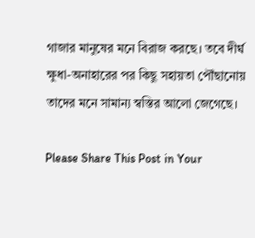গাজার মানুষের মনে বিরাজ করছে। তবে দীর্ঘ ক্ষুধা-অনাহারের পর কিছু সহায়তা পৌঁছানোয় তাদের মনে সামান্য স্বস্তির আলো জেগেছে।

Please Share This Post in Your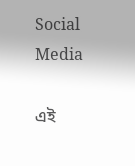Social Media

এই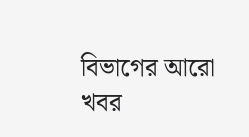বিভাগের আরো খবর